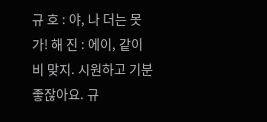규 호 : 야, 나 더는 못가! 해 진 : 에이, 같이 비 맞지. 시원하고 기분 좋잖아요. 규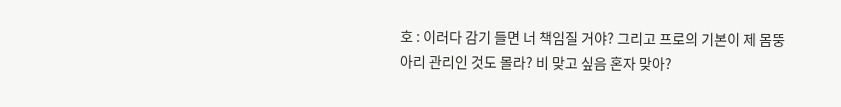호 : 이러다 감기 들면 너 책임질 거야? 그리고 프로의 기본이 제 몸뚱아리 관리인 것도 몰라? 비 맞고 싶음 혼자 맞아?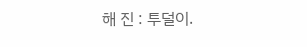해 진 : 투덜이.